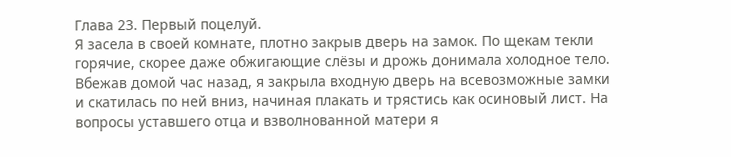Глава 23. Первый поцелуй.
Я засела в своей комнате, плотно закрыв дверь на замок. По щекам текли горячие, скорее даже обжигающие слёзы и дрожь донимала холодное тело.
Вбежав домой час назад, я закрыла входную дверь на всевозможные замки и скатилась по ней вниз, начиная плакать и трястись как осиновый лист. На вопросы уставшего отца и взволнованной матери я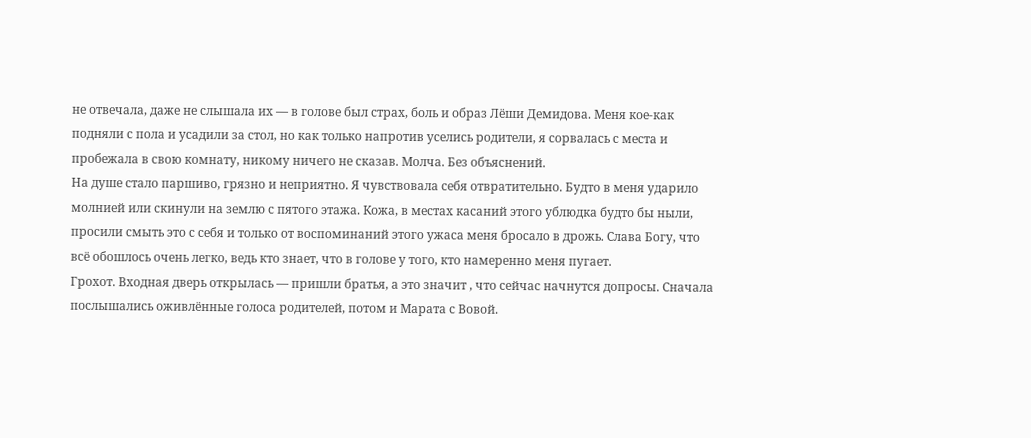не отвечала, даже не слышала их — в голове был страх, боль и образ Лёши Демидова. Меня кое-как подняли с пола и усадили за стол, но как только напротив уселись родители, я сорвалась с места и пробежала в свою комнату, никому ничего не сказав. Молча. Без объяснений.
На душе стало паршиво, грязно и неприятно. Я чувствовала себя отвратительно. Будто в меня ударило молнией или скинули на землю с пятого этажа. Кожа, в местах касаний этого ублюдка будто бы ныли, просили смыть это с себя и только от воспоминаний этого ужаса меня бросало в дрожь. Слава Богу, что всё обошлось очень легко, ведь кто знает, что в голове у того, кто намеренно меня пугает.
Грохот. Входная дверь открылась — пришли братья, а это значит , что сейчас начнутся допросы. Сначала послышались оживлённые голоса родителей, потом и Марата с Вовой.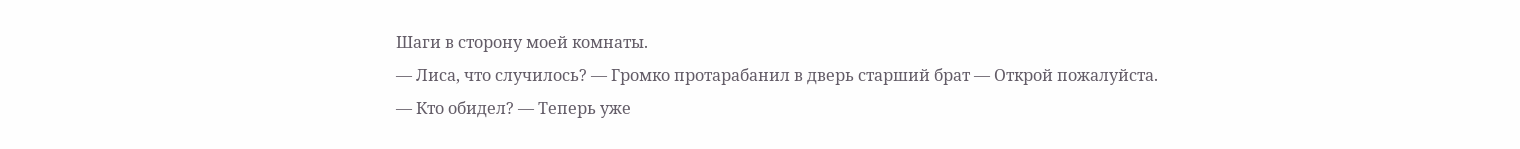Шаги в сторону моей комнаты.
— Лиса, что случилось? — Громко протарабанил в дверь старший брат — Открой пожалуйста.
— Кто обидел? — Теперь уже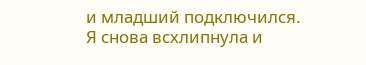и младший подключился.
Я снова всхлипнула и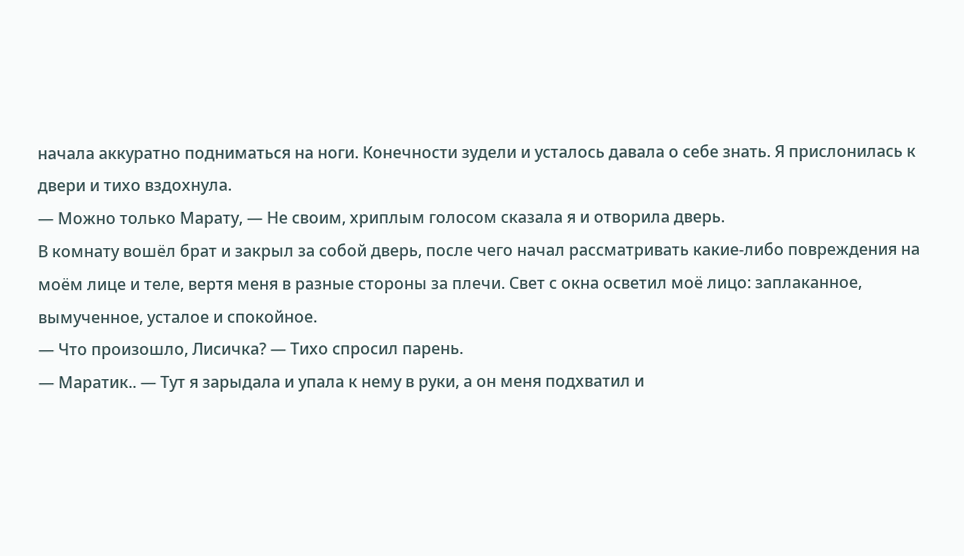начала аккуратно подниматься на ноги. Конечности зудели и усталось давала о себе знать. Я прислонилась к двери и тихо вздохнула.
— Можно только Марату, — Не своим, хриплым голосом сказала я и отворила дверь.
В комнату вошёл брат и закрыл за собой дверь, после чего начал рассматривать какие-либо повреждения на моём лице и теле, вертя меня в разные стороны за плечи. Свет с окна осветил моё лицо: заплаканное, вымученное, усталое и спокойное.
— Что произошло, Лисичка? — Тихо спросил парень.
— Маратик.. — Тут я зарыдала и упала к нему в руки, а он меня подхватил и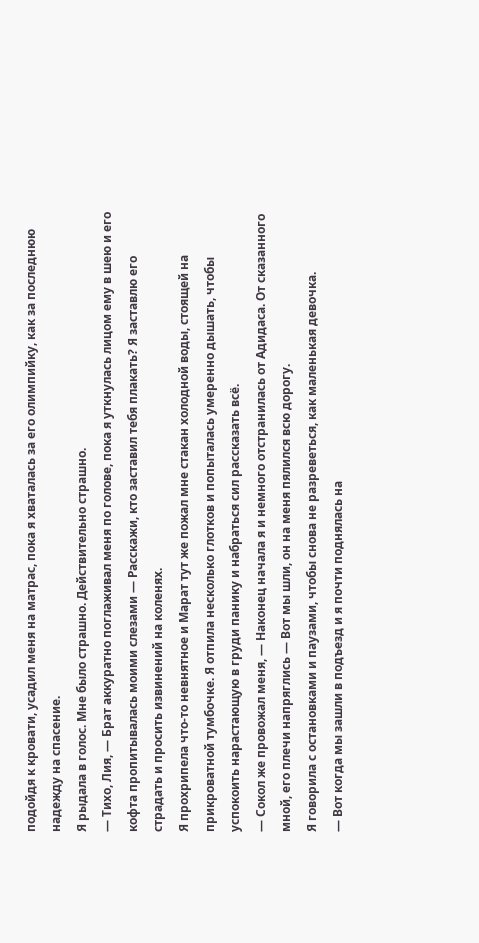подойдя к кровати, усадил меня на матрас, пока я хваталась за его олимпийку, как за последнюю надежду на спасение.
Я рыдала в голос. Мне было страшно. Действительно страшно.
— Тихо, Лия, — Брат аккуратно поглаживал меня по голове, пока я уткнулась лицом ему в шею и его кофта пропитывалась моими слезами — Расскажи, кто заставил тебя плакать? Я заставлю его страдать и просить извинений на коленях.
Я прохрипела что-то невнятное и Марат тут же пожал мне стакан холодной воды, стоящей на прикроватной тумбочке. Я отпила несколько глотков и попыталась умеренно дышать, чтобы успокоить нарастающую в груди панику и набраться сил рассказать всё.
— Сокол же провожал меня, — Наконец начала я и немного отстранилась от Адидаса. От сказанного мной, его плечи напряглись — Вот мы шли, он на меня пялился всю дорогу.
Я говорила с остановками и паузами, чтобы снова не разреветься, как маленькая девочка.
— Вот когда мы зашли в подъезд и я почти поднялась на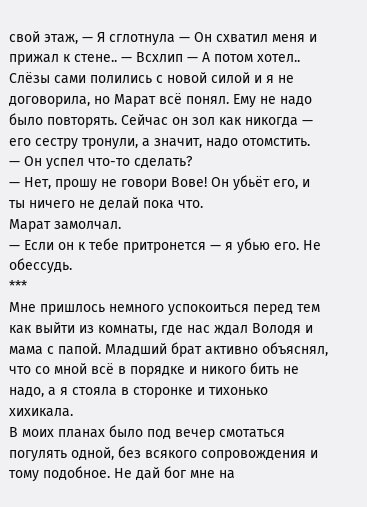свой этаж, — Я сглотнула — Он схватил меня и прижал к стене.. — Всхлип — А потом хотел..
Слёзы сами полились с новой силой и я не договорила, но Марат всё понял. Ему не надо было повторять. Сейчас он зол как никогда — его сестру тронули, а значит, надо отомстить.
— Он успел что-то сделать?
— Нет, прошу не говори Вове! Он убьёт его, и ты ничего не делай пока что.
Марат замолчал.
— Если он к тебе притронется — я убью его. Не обессудь.
***
Мне пришлось немного успокоиться перед тем как выйти из комнаты, где нас ждал Володя и мама с папой. Младший брат активно объяснял, что со мной всё в порядке и никого бить не надо, а я стояла в сторонке и тихонько хихикала.
В моих планах было под вечер смотаться погулять одной, без всякого сопровождения и тому подобное. Не дай бог мне на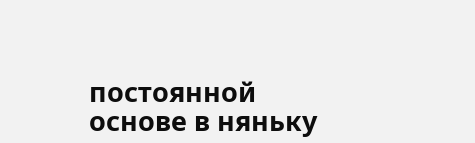постоянной основе в няньку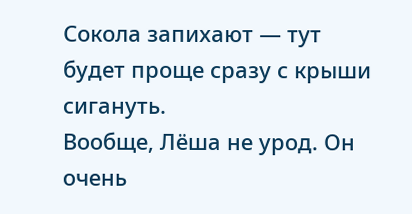Сокола запихают — тут будет проще сразу с крыши сигануть.
Вообще, Лёша не урод. Он очень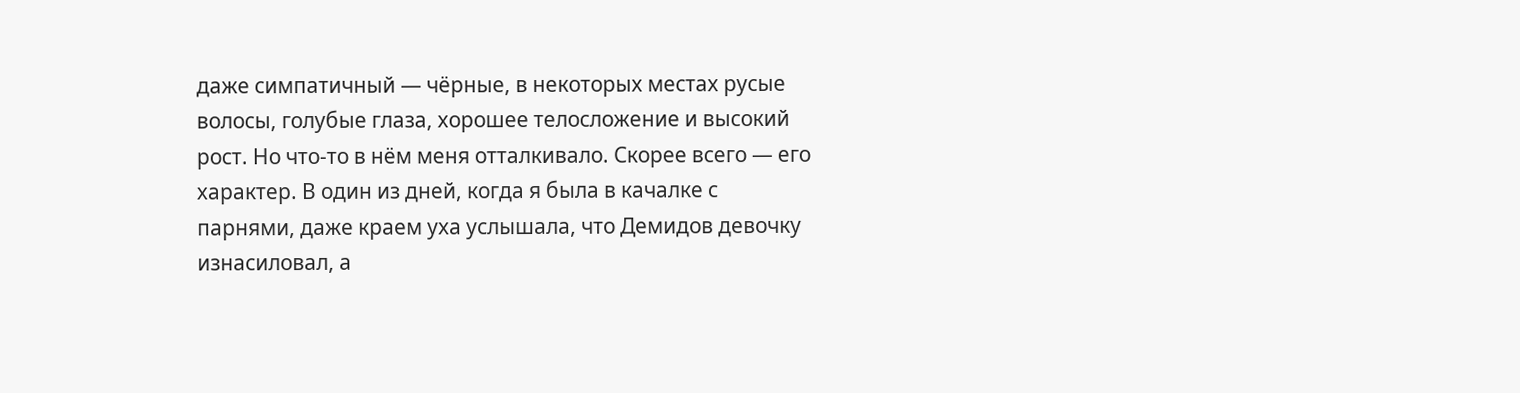даже симпатичный — чёрные, в некоторых местах русые волосы, голубые глаза, хорошее телосложение и высокий рост. Но что-то в нём меня отталкивало. Скорее всего — его характер. В один из дней, когда я была в качалке с парнями, даже краем уха услышала, что Демидов девочку изнасиловал, а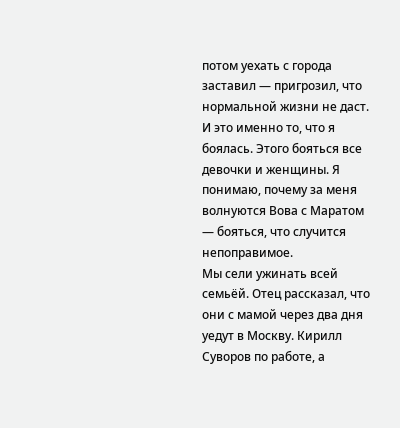потом уехать с города заставил — пригрозил, что нормальной жизни не даст. И это именно то, что я боялась. Этого бояться все девочки и женщины. Я понимаю, почему за меня волнуются Вова с Маратом — бояться, что случится непоправимое.
Мы сели ужинать всей семьёй. Отец рассказал, что они с мамой через два дня уедут в Москву. Кирилл Суворов по работе, а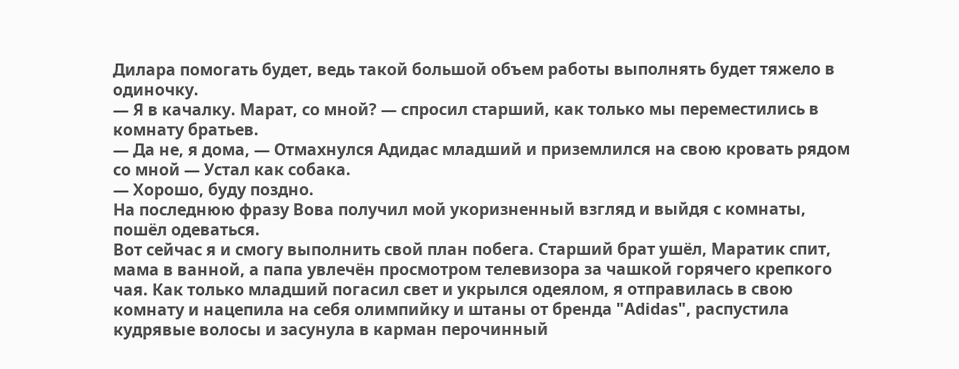Дилара помогать будет, ведь такой большой объем работы выполнять будет тяжело в одиночку.
— Я в качалку. Марат, со мной? — спросил старший, как только мы переместились в комнату братьев.
— Да не, я дома, — Отмахнулся Адидас младший и приземлился на свою кровать рядом со мной — Устал как собака.
— Хорошо, буду поздно.
На последнюю фразу Вова получил мой укоризненный взгляд и выйдя с комнаты, пошёл одеваться.
Вот сейчас я и смогу выполнить свой план побега. Старший брат ушёл, Маратик спит, мама в ванной, а папа увлечён просмотром телевизора за чашкой горячего крепкого чая. Как только младший погасил свет и укрылся одеялом, я отправилась в свою комнату и нацепила на себя олимпийку и штаны от бренда "Adidas", распустила кудрявые волосы и засунула в карман перочинный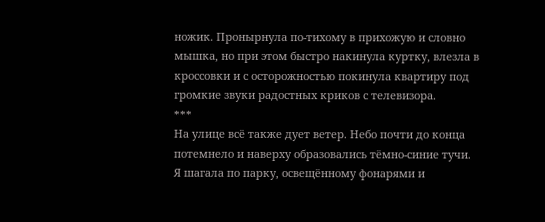ножик. Пронырнула по-тихому в прихожую и словно мышка, но при этом быстро накинула куртку, влезла в кроссовки и с осторожностью покинула квартиру под громкие звуки радостных криков с телевизора.
***
На улице всё также дует ветер. Небо почти до конца потемнело и наверху образовались тёмно-синие тучи.
Я шагала по парку, освещённому фонарями и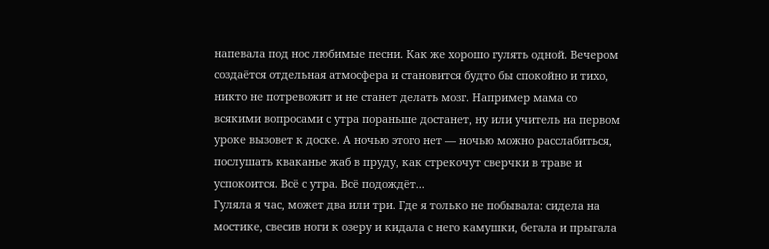напевала под нос любимые песни. Как же хорошо гулять одной. Вечером создаётся отдельная атмосфера и становится будто бы спокойно и тихо, никто не потревожит и не станет делать мозг. Например мама со всякими вопросами с утра пораньше достанет, ну или учитель на первом уроке вызовет к доске. А ночью этого нет — ночью можно расслабиться, послушать кваканье жаб в пруду, как стрекочут сверчки в траве и успокоится. Всё с утра. Всё подождёт...
Гуляла я час, может два или три. Где я только не побывала: сидела на мостике, свесив ноги к озеру и кидала с него камушки, бегала и прыгала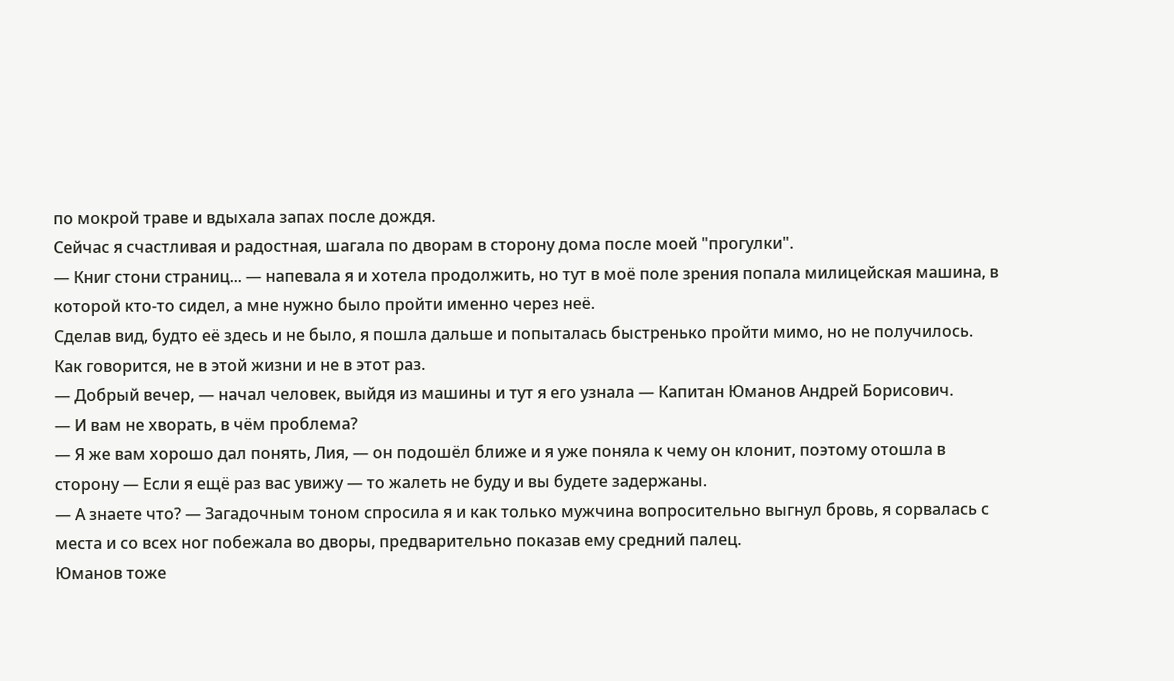по мокрой траве и вдыхала запах после дождя.
Сейчас я счастливая и радостная, шагала по дворам в сторону дома после моей "прогулки".
— Книг стони страниц... — напевала я и хотела продолжить, но тут в моё поле зрения попала милицейская машина, в которой кто-то сидел, а мне нужно было пройти именно через неё.
Сделав вид, будто её здесь и не было, я пошла дальше и попыталась быстренько пройти мимо, но не получилось. Как говорится, не в этой жизни и не в этот раз.
— Добрый вечер, — начал человек, выйдя из машины и тут я его узнала — Капитан Юманов Андрей Борисович.
— И вам не хворать, в чём проблема?
— Я же вам хорошо дал понять, Лия, — он подошёл ближе и я уже поняла к чему он клонит, поэтому отошла в сторону — Если я ещё раз вас увижу — то жалеть не буду и вы будете задержаны.
— А знаете что? — Загадочным тоном спросила я и как только мужчина вопросительно выгнул бровь, я сорвалась с места и со всех ног побежала во дворы, предварительно показав ему средний палец.
Юманов тоже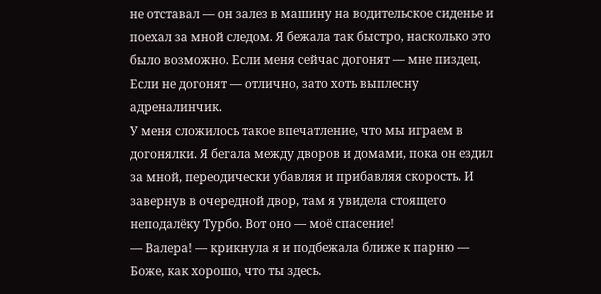не отставал — он залез в машину на водительское сиденье и поехал за мной следом. Я бежала так быстро, насколько это было возможно. Если меня сейчас догонят — мне пиздец. Если не догонят — отлично, зато хоть выплесну адреналинчик.
У меня сложилось такое впечатление, что мы играем в догонялки. Я бегала между дворов и домами, пока он ездил за мной, переодически убавляя и прибавляя скорость. И завернув в очередной двор, там я увидела стоящего неподалёку Турбо. Вот оно — моё спасение!
— Валера! — крикнула я и подбежала ближе к парню — Боже, как хорошо, что ты здесь.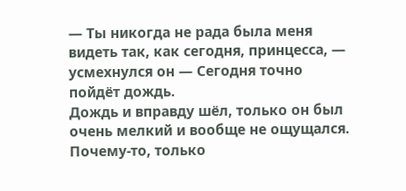— Ты никогда не рада была меня видеть так, как сегодня, принцесса, — усмехнулся он — Сегодня точно пойдёт дождь.
Дождь и вправду шёл, только он был очень мелкий и вообще не ощущался.
Почему-то, только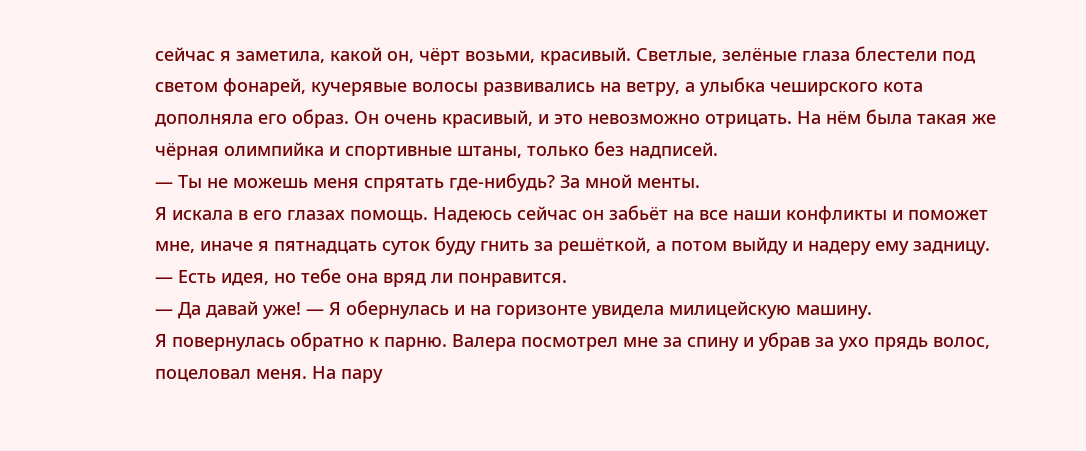сейчас я заметила, какой он, чёрт возьми, красивый. Светлые, зелёные глаза блестели под светом фонарей, кучерявые волосы развивались на ветру, а улыбка чеширского кота дополняла его образ. Он очень красивый, и это невозможно отрицать. На нём была такая же чёрная олимпийка и спортивные штаны, только без надписей.
— Ты не можешь меня спрятать где-нибудь? За мной менты.
Я искала в его глазах помощь. Надеюсь сейчас он забьёт на все наши конфликты и поможет мне, иначе я пятнадцать суток буду гнить за решёткой, а потом выйду и надеру ему задницу.
— Есть идея, но тебе она вряд ли понравится.
— Да давай уже! — Я обернулась и на горизонте увидела милицейскую машину.
Я повернулась обратно к парню. Валера посмотрел мне за спину и убрав за ухо прядь волос, поцеловал меня. На пару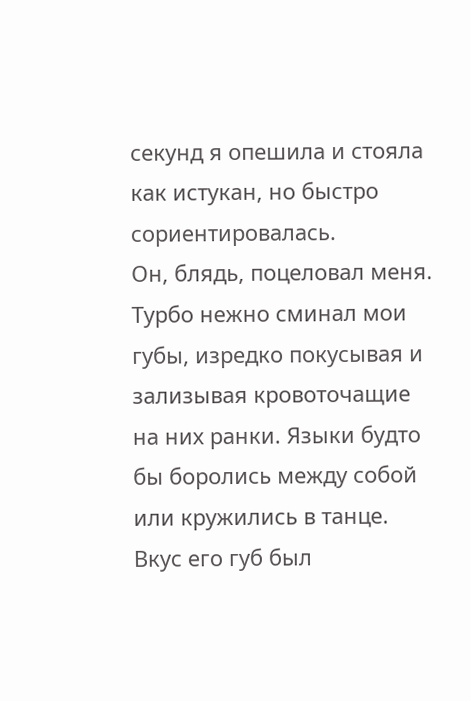секунд я опешила и стояла как истукан, но быстро сориентировалась.
Он, блядь, поцеловал меня.
Турбо нежно сминал мои губы, изредко покусывая и зализывая кровоточащие на них ранки. Языки будто бы боролись между собой или кружились в танце. Вкус его губ был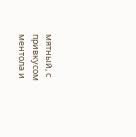мятный, с привкусом ментола и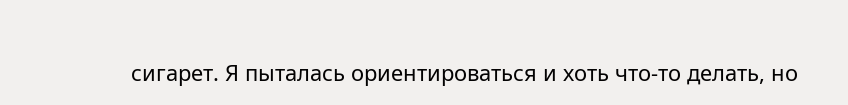сигарет. Я пыталась ориентироваться и хоть что-то делать, но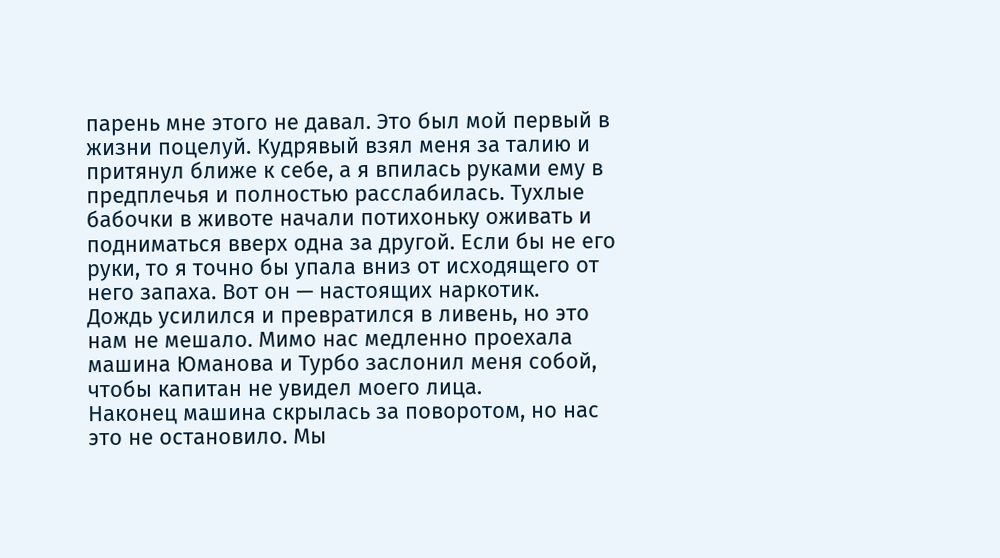парень мне этого не давал. Это был мой первый в жизни поцелуй. Кудрявый взял меня за талию и притянул ближе к себе, а я впилась руками ему в предплечья и полностью расслабилась. Тухлые бабочки в животе начали потихоньку оживать и подниматься вверх одна за другой. Если бы не его руки, то я точно бы упала вниз от исходящего от него запаха. Вот он — настоящих наркотик.
Дождь усилился и превратился в ливень, но это нам не мешало. Мимо нас медленно проехала машина Юманова и Турбо заслонил меня собой, чтобы капитан не увидел моего лица.
Наконец машина скрылась за поворотом, но нас это не остановило. Мы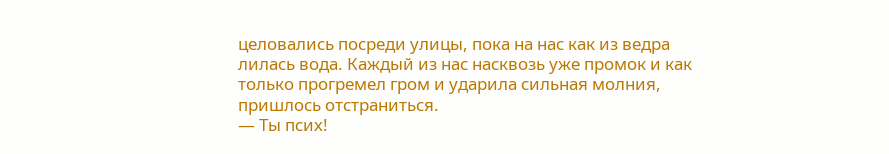целовались посреди улицы, пока на нас как из ведра лилась вода. Каждый из нас насквозь уже промок и как только прогремел гром и ударила сильная молния, пришлось отстраниться.
— Ты псих!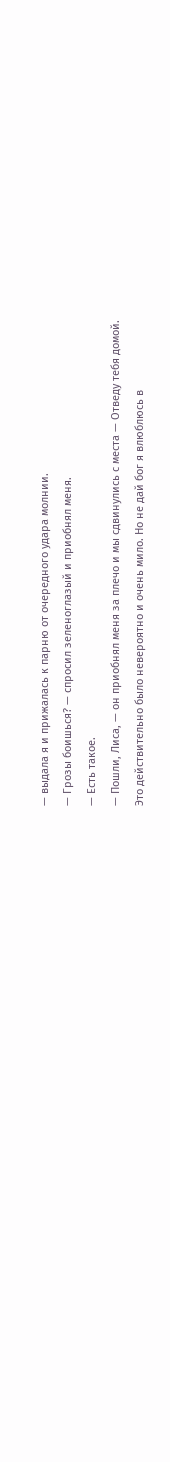— выдала я и прижалась к парню от очередного удара молнии.
— Грозы боишься? — спросил зеленоглазый и приобнял меня.
— Есть такое.
— Пошли, Лиса, — он приобнял меня за плечо и мы сдвинулись с места — Отведу тебя домой.
Это действительно было невероятно и очень мило. Но не дай бог я влюблюсь в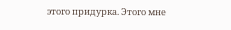этого придурка. Этого мне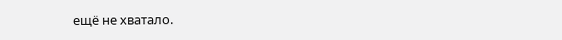ещё не хватало.